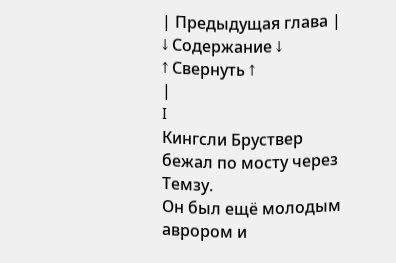| Предыдущая глава |
↓ Содержание ↓
↑ Свернуть ↑
|
I
Кингсли Бруствер бежал по мосту через Темзу.
Он был ещё молодым аврором и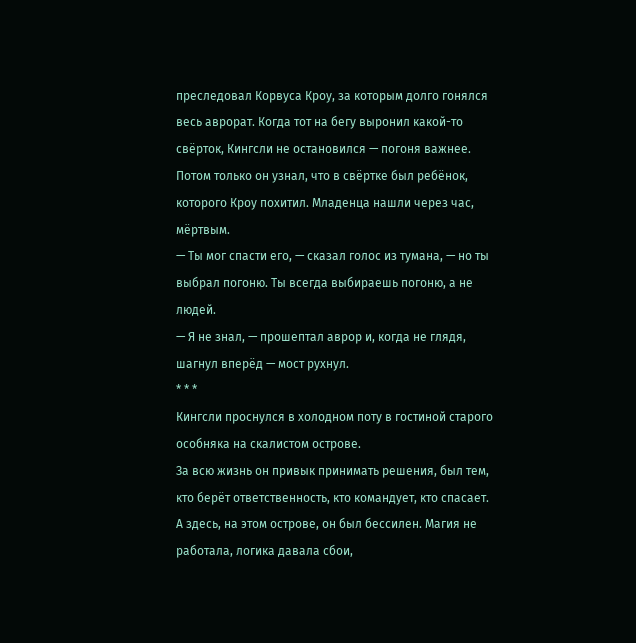преследовал Корвуса Кроу, за которым долго гонялся весь аврорат. Когда тот на бегу выронил какой-то свёрток, Кингсли не остановился — погоня важнее. Потом только он узнал, что в свёртке был ребёнок, которого Кроу похитил. Младенца нашли через час, мёртвым.
— Ты мог спасти его, — сказал голос из тумана, — но ты выбрал погоню. Ты всегда выбираешь погоню, а не людей.
— Я не знал, — прошептал аврор и, когда не глядя, шагнул вперёд — мост рухнул.
* * *
Кингсли проснулся в холодном поту в гостиной старого особняка на скалистом острове.
За всю жизнь он привык принимать решения, был тем, кто берёт ответственность, кто командует, кто спасает. А здесь, на этом острове, он был бессилен. Магия не работала, логика давала сбои,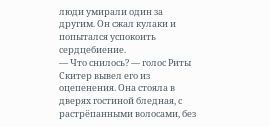люди умирали один за другим. Он сжал кулаки и попытался успокоить сердцебиение.
— Что снилось? — голос Риты Скитер вывел его из оцепенения. Она стояла в дверях гостиной бледная, с растрёпанными волосами, без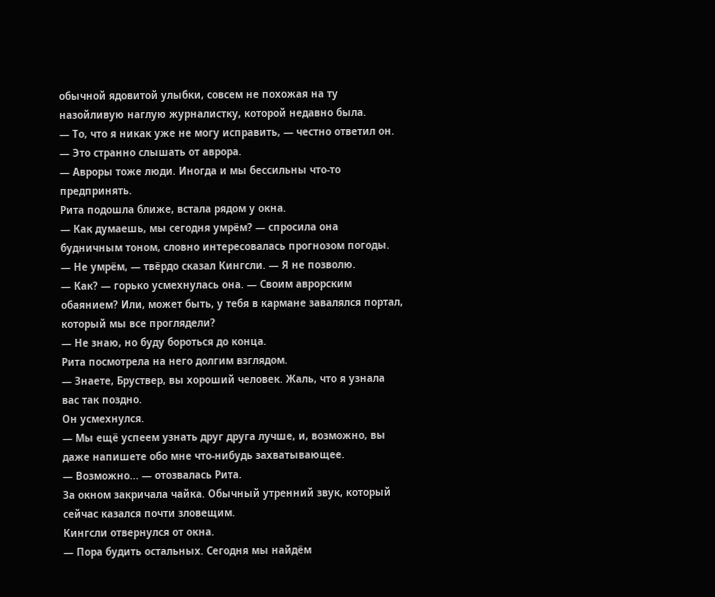обычной ядовитой улыбки, совсем не похожая на ту назойливую наглую журналистку, которой недавно была.
— То, что я никак уже не могу исправить, — честно ответил он.
— Это странно слышать от аврора.
— Авроры тоже люди. Иногда и мы бессильны что-то предпринять.
Рита подошла ближе, встала рядом у окна.
— Как думаешь, мы сегодня умрём? — спросила она будничным тоном, словно интересовалась прогнозом погоды.
— Не умрём, — твёрдо сказал Кингсли. — Я не позволю.
— Как? — горько усмехнулась она. — Своим аврорским обаянием? Или, может быть, у тебя в кармане завалялся портал, который мы все проглядели?
— Не знаю, но буду бороться до конца.
Рита посмотрела на него долгим взглядом.
— Знаете, Бруствер, вы хороший человек. Жаль, что я узнала вас так поздно.
Он усмехнулся.
— Мы ещё успеем узнать друг друга лучше, и, возможно, вы даже напишете обо мне что-нибудь захватывающее.
— Возможно... — отозвалась Рита.
За окном закричала чайка. Обычный утренний звук, который сейчас казался почти зловещим.
Кингсли отвернулся от окна.
— Пора будить остальных. Сегодня мы найдём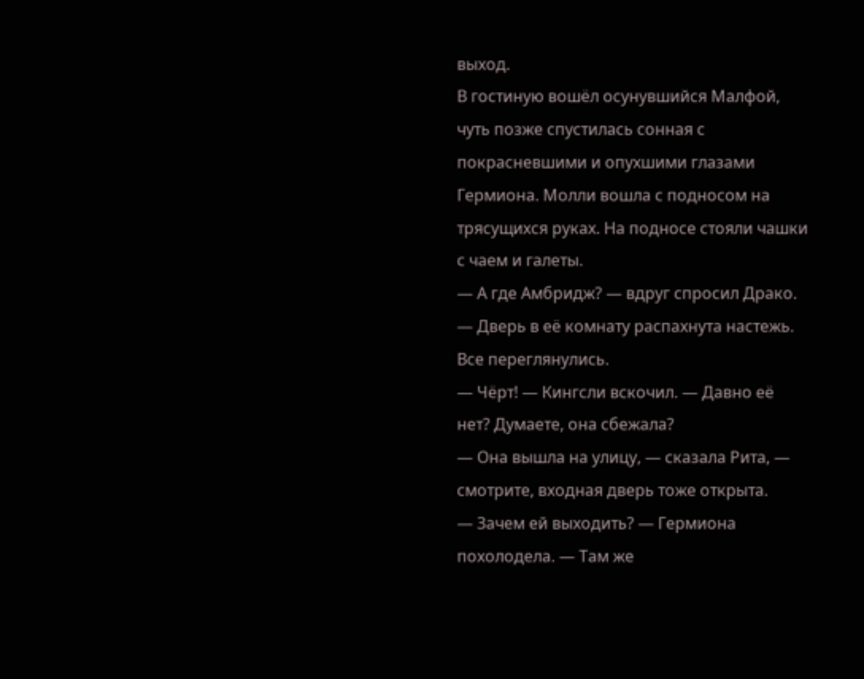выход.
В гостиную вошёл осунувшийся Малфой, чуть позже спустилась сонная с покрасневшими и опухшими глазами Гермиона. Молли вошла с подносом на трясущихся руках. На подносе стояли чашки с чаем и галеты.
— А где Амбридж? — вдруг спросил Драко. — Дверь в её комнату распахнута настежь.
Все переглянулись.
— Чёрт! — Кингсли вскочил. — Давно её нет? Думаете, она сбежала?
— Она вышла на улицу, — сказала Рита, — смотрите, входная дверь тоже открыта.
— Зачем ей выходить? — Гермиона похолодела. — Там же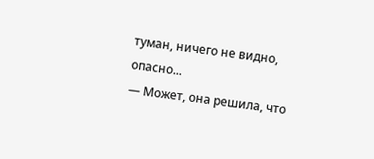туман, ничего не видно, опасно...
— Может, она решила, что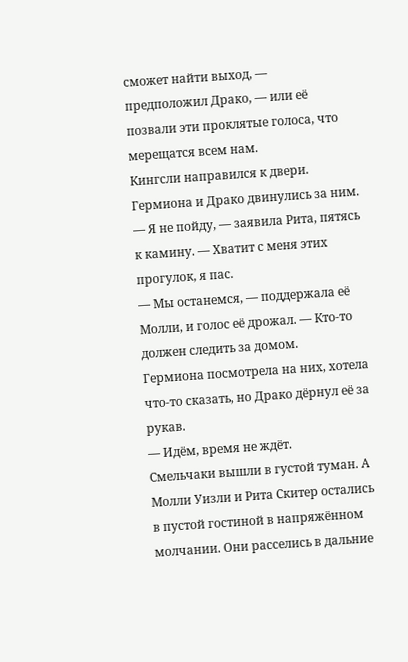сможет найти выход, — предположил Драко, — или её позвали эти проклятые голоса, что мерещатся всем нам.
Кингсли направился к двери. Гермиона и Драко двинулись за ним.
— Я не пойду, — заявила Рита, пятясь к камину. — Хватит с меня этих прогулок, я пас.
— Мы останемся, — поддержала её Молли, и голос её дрожал. — Кто-то должен следить за домом.
Гермиона посмотрела на них, хотела что-то сказать, но Драко дёрнул её за рукав.
— Идём, время не ждёт.
Смельчаки вышли в густой туман. А Молли Уизли и Рита Скитер остались в пустой гостиной в напряжённом молчании. Они расселись в дальние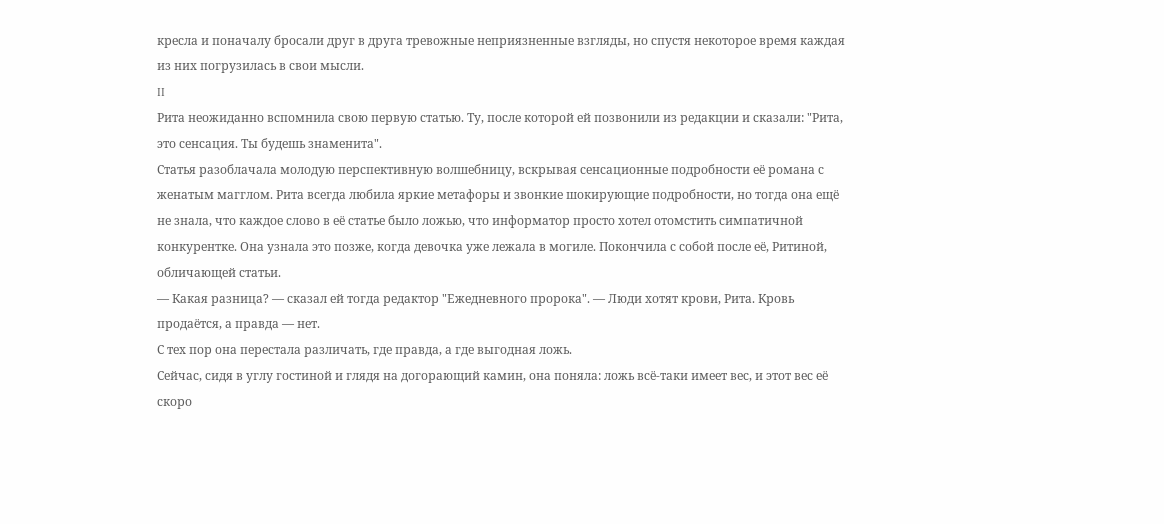кресла и поначалу бросали друг в друга тревожные неприязненные взгляды, но спустя некоторое время каждая из них погрузилась в свои мысли.
II
Рита неожиданно вспомнила свою первую статью. Ту, после которой ей позвонили из редакции и сказали: "Рита, это сенсация. Ты будешь знаменита".
Статья разоблачала молодую перспективную волшебницу, вскрывая сенсационные подробности её романа с женатым магглом. Рита всегда любила яркие метафоры и звонкие шокирующие подробности, но тогда она ещё не знала, что каждое слово в её статье было ложью, что информатор просто хотел отомстить симпатичной конкурентке. Она узнала это позже, когда девочка уже лежала в могиле. Покончила с собой после её, Ритиной, обличающей статьи.
— Какая разница? — сказал ей тогда редактор "Ежедневного пророка". — Люди хотят крови, Рита. Кровь продаётся, а правда — нет.
С тех пор она перестала различать, где правда, а где выгодная ложь.
Сейчас, сидя в углу гостиной и глядя на догорающий камин, она поняла: ложь всё-таки имеет вес, и этот вес её скоро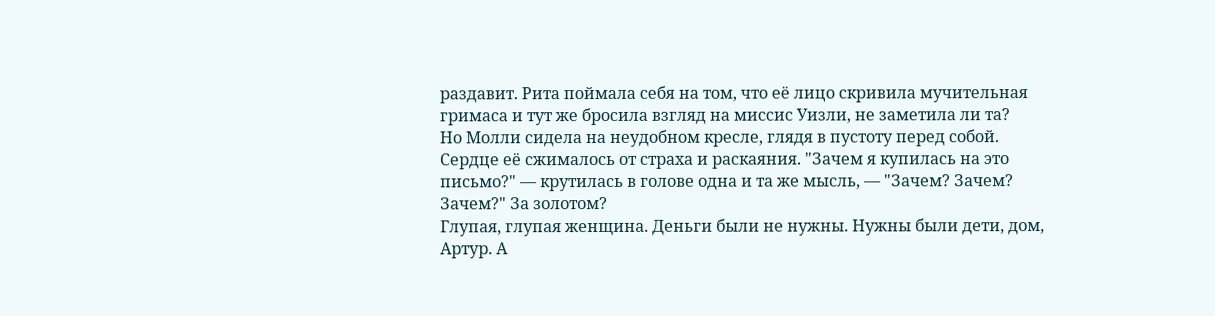раздавит. Рита поймала себя на том, что её лицо скривила мучительная гримаса и тут же бросила взгляд на миссис Уизли, не заметила ли та?
Но Молли сидела на неудобном кресле, глядя в пустоту перед собой. Сердце её сжималось от страха и раскаяния. "Зачем я купилась на это письмо?" — крутилась в голове одна и та же мысль, — "Зачем? Зачем? Зачем?" За золотом?
Глупая, глупая женщина. Деньги были не нужны. Нужны были дети, дом, Артур. А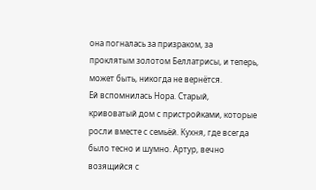она погналась за призраком, за проклятым золотом Беллатрисы, и теперь, может быть, никогда не вернётся.
Ей вспомнилась Нора. Старый, кривоватый дом с пристройками, которые росли вместе с семьёй. Кухня, где всегда было тесно и шумно. Артур, вечно возящийся с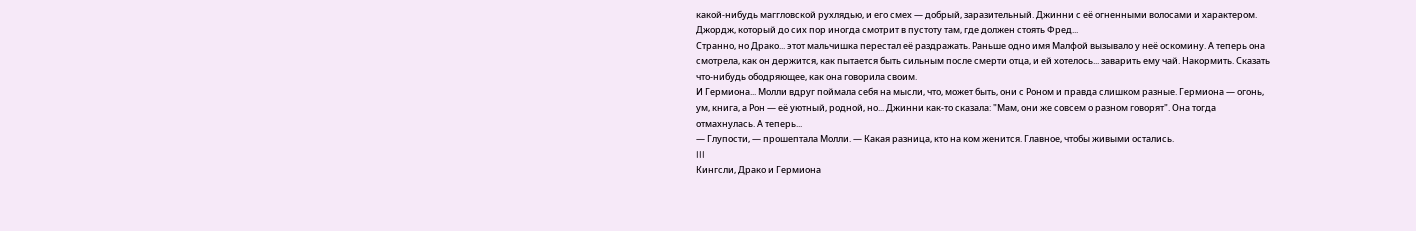какой-нибудь маггловской рухлядью, и его смех — добрый, заразительный. Джинни с её огненными волосами и характером. Джордж, который до сих пор иногда смотрит в пустоту там, где должен стоять Фред...
Странно, но Драко... этот мальчишка перестал её раздражать. Раньше одно имя Малфой вызывало у неё оскомину. А теперь она смотрела, как он держится, как пытается быть сильным после смерти отца, и ей хотелось... заварить ему чай. Накормить. Сказать что-нибудь ободряющее, как она говорила своим.
И Гермиона... Молли вдруг поймала себя на мысли, что, может быть, они с Роном и правда слишком разные. Гермиона — огонь, ум, книга, а Рон — её уютный, родной, но... Джинни как-то сказала: "Мам, они же совсем о разном говорят". Она тогда отмахнулась. А теперь...
— Глупости, — прошептала Молли. — Какая разница, кто на ком женится. Главное, чтобы живыми остались.
III
Кингсли, Драко и Гермиона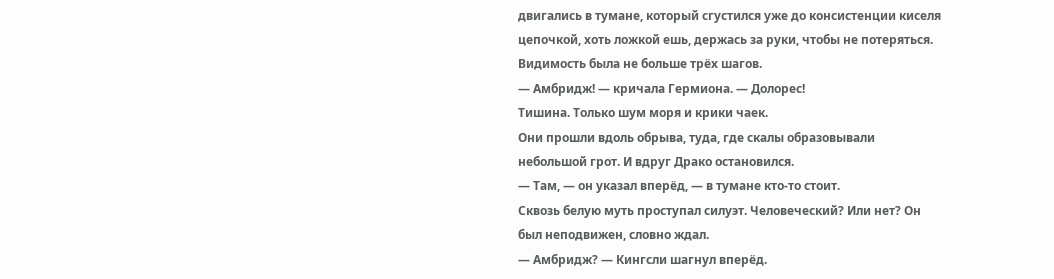двигались в тумане, который сгустился уже до консистенции киселя цепочкой, хоть ложкой ешь, держась за руки, чтобы не потеряться. Видимость была не больше трёх шагов.
— Амбридж! — кричала Гермиона. — Долорес!
Тишина. Только шум моря и крики чаек.
Они прошли вдоль обрыва, туда, где скалы образовывали небольшой грот. И вдруг Драко остановился.
— Там, — он указал вперёд, — в тумане кто-то стоит.
Сквозь белую муть проступал силуэт. Человеческий? Или нет? Он был неподвижен, словно ждал.
— Амбридж? — Кингсли шагнул вперёд.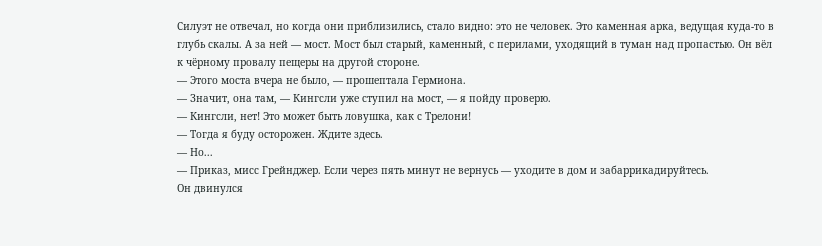Силуэт не отвечал, но когда они приблизились, стало видно: это не человек. Это каменная арка, ведущая куда-то в глубь скалы. А за ней — мост. Мост был старый, каменный, с перилами, уходящий в туман над пропастью. Он вёл к чёрному провалу пещеры на другой стороне.
— Этого моста вчера не было, — прошептала Гермиона.
— Значит, она там, — Кингсли уже ступил на мост, — я пойду проверю.
— Кингсли, нет! Это может быть ловушка, как с Трелони!
— Тогда я буду осторожен. Ждите здесь.
— Но...
— Приказ, мисс Грейнджер. Если через пять минут не вернусь — уходите в дом и забаррикадируйтесь.
Он двинулся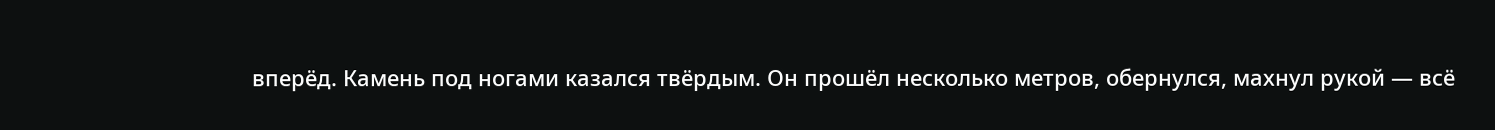вперёд. Камень под ногами казался твёрдым. Он прошёл несколько метров, обернулся, махнул рукой — всё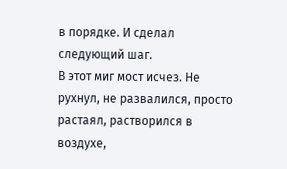в порядке. И сделал следующий шаг.
В этот миг мост исчез. Не рухнул, не развалился, просто растаял, растворился в воздухе,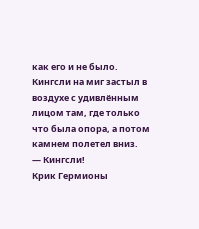как его и не было. Кингсли на миг застыл в воздухе с удивлённым лицом там, где только что была опора, а потом камнем полетел вниз.
— Кингсли!
Крик Гермионы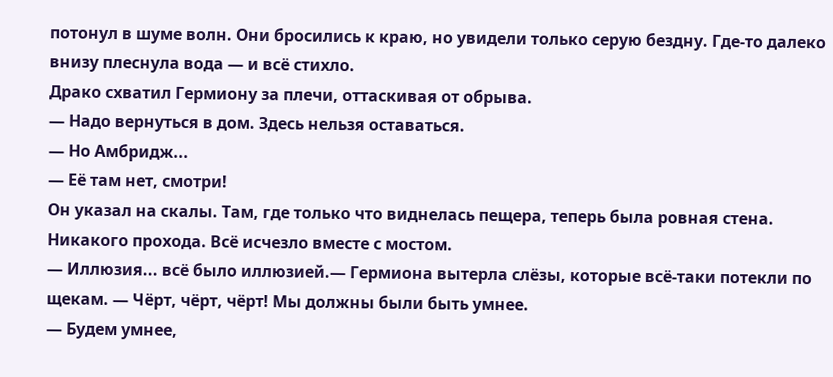потонул в шуме волн. Они бросились к краю, но увидели только серую бездну. Где-то далеко внизу плеснула вода — и всё стихло.
Драко схватил Гермиону за плечи, оттаскивая от обрыва.
— Надо вернуться в дом. Здесь нельзя оставаться.
— Но Амбридж...
— Её там нет, смотри!
Он указал на скалы. Там, где только что виднелась пещера, теперь была ровная стена. Никакого прохода. Всё исчезло вместе с мостом.
— Иллюзия... всё было иллюзией.— Гермиона вытерла слёзы, которые всё-таки потекли по щекам. — Чёрт, чёрт, чёрт! Мы должны были быть умнее.
— Будем умнее,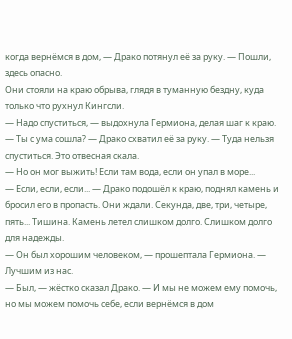когда вернёмся в дом, — Драко потянул её за руку. — Пошли, здесь опасно.
Они стояли на краю обрыва, глядя в туманную бездну, куда только что рухнул Кингсли.
— Надо спуститься, — выдохнула Гермиона, делая шаг к краю.
— Ты с ума сошла? — Драко схватил её за руку. — Туда нельзя спуститься. Это отвесная скала.
— Но он мог выжить! Если там вода, если он упал в море...
— Если, если, если... — Драко подошёл к краю, поднял камень и бросил его в пропасть. Они ждали. Секунда, две, три, четыре, пять... Тишина. Камень летел слишком долго. Слишком долго для надежды.
— Он был хорошим человеком, — прошептала Гермиона. — Лучшим из нас.
— Был, — жёстко сказал Драко. — И мы не можем ему помочь, но мы можем помочь себе, если вернёмся в дом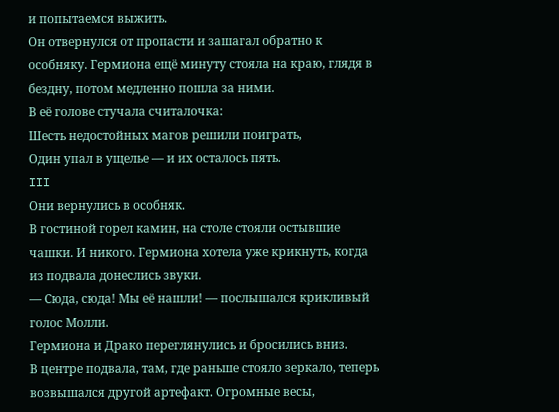и попытаемся выжить.
Он отвернулся от пропасти и зашагал обратно к особняку. Гермиона ещё минуту стояла на краю, глядя в бездну, потом медленно пошла за ними.
В её голове стучала считалочка:
Шесть недостойных магов решили поиграть,
Один упал в ущелье — и их осталось пять.
III
Они вернулись в особняк.
В гостиной горел камин, на столе стояли остывшие чашки. И никого. Гермиона хотела уже крикнуть, когда из подвала донеслись звуки.
— Сюда, сюда! Мы её нашли! — послышался крикливый голос Молли.
Гермиона и Драко переглянулись и бросились вниз.
В центре подвала, там, где раньше стояло зеркало, теперь возвышался другой артефакт. Огромные весы,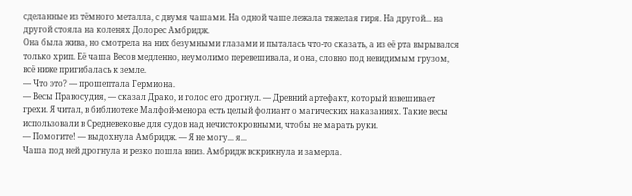сделанные из тёмного металла, с двумя чашами. На одной чаше лежала тяжелая гиря. На другой... на другой стояла на коленях Долорес Амбридж.
Она была жива, но смотрела на них безумными глазами и пыталась что-то сказать, а из её рта вырывался только хрип. Её чаша Весов медленно, неумолимо перевешивала, и она, словно под невидимым грузом, всё ниже пригибалась к земле.
— Что это? — прошептала Гермиона.
— Весы Правосудия, — сказал Драко, и голос его дрогнул. — Древний артефакт, который взвешивает грехи. Я читал, в библиотеке Малфой-менора есть целый фолиант о магических наказаниях. Такие весы использовали в Средневековье для судов над нечистокровными, чтобы не марать руки.
— Помогите! — выдохнула Амбридж. — Я не могу... я...
Чаша под ней дрогнула и резко пошла вниз. Амбридж вскрикнула и замерла.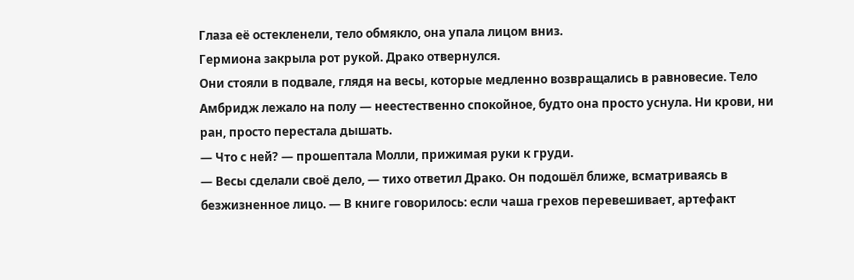Глаза её остекленели, тело обмякло, она упала лицом вниз.
Гермиона закрыла рот рукой. Драко отвернулся.
Они стояли в подвале, глядя на весы, которые медленно возвращались в равновесие. Тело Амбридж лежало на полу — неестественно спокойное, будто она просто уснула. Ни крови, ни ран, просто перестала дышать.
— Что с ней? — прошептала Молли, прижимая руки к груди.
— Весы сделали своё дело, — тихо ответил Драко. Он подошёл ближе, всматриваясь в безжизненное лицо. — В книге говорилось: если чаша грехов перевешивает, артефакт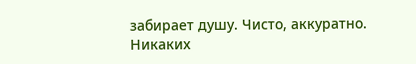забирает душу. Чисто, аккуратно. Никаких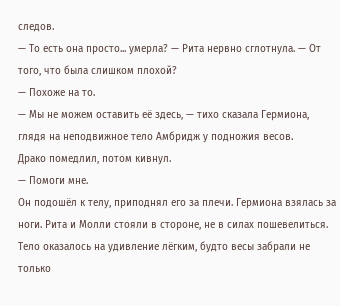следов.
— То есть она просто... умерла? — Рита нервно сглотнула. — От того, что была слишком плохой?
— Похоже на то.
— Мы не можем оставить её здесь, — тихо сказала Гермиона, глядя на неподвижное тело Амбридж у подножия весов.
Драко помедлил, потом кивнул.
— Помоги мне.
Он подошёл к телу, приподнял его за плечи. Гермиона взялась за ноги. Рита и Молли стояли в стороне, не в силах пошевелиться. Тело оказалось на удивление лёгким, будто весы забрали не только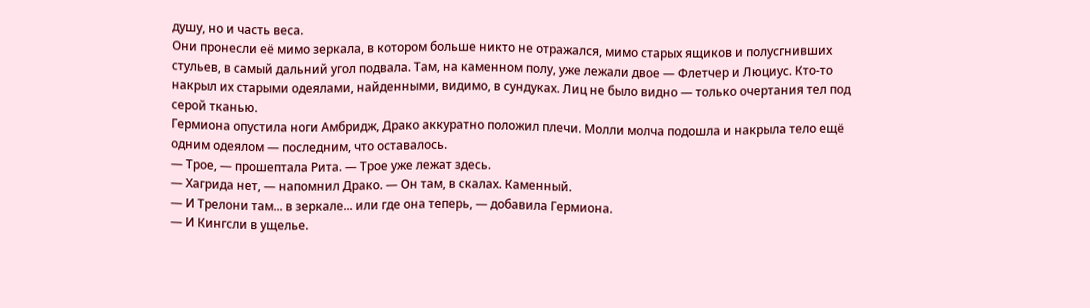душу, но и часть веса.
Они пронесли её мимо зеркала, в котором больше никто не отражался, мимо старых ящиков и полусгнивших стульев, в самый дальний угол подвала. Там, на каменном полу, уже лежали двое — Флетчер и Люциус. Кто-то накрыл их старыми одеялами, найденными, видимо, в сундуках. Лиц не было видно — только очертания тел под серой тканью.
Гермиона опустила ноги Амбридж, Драко аккуратно положил плечи. Молли молча подошла и накрыла тело ещё одним одеялом — последним, что оставалось.
— Трое, — прошептала Рита. — Трое уже лежат здесь.
— Хагрида нет, — напомнил Драко. — Он там, в скалах. Каменный.
— И Трелони там... в зеркале... или где она теперь, — добавила Гермиона.
— И Кингсли в ущелье.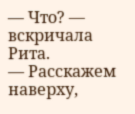— Что? — вскричала Рита.
— Расскажем наверху,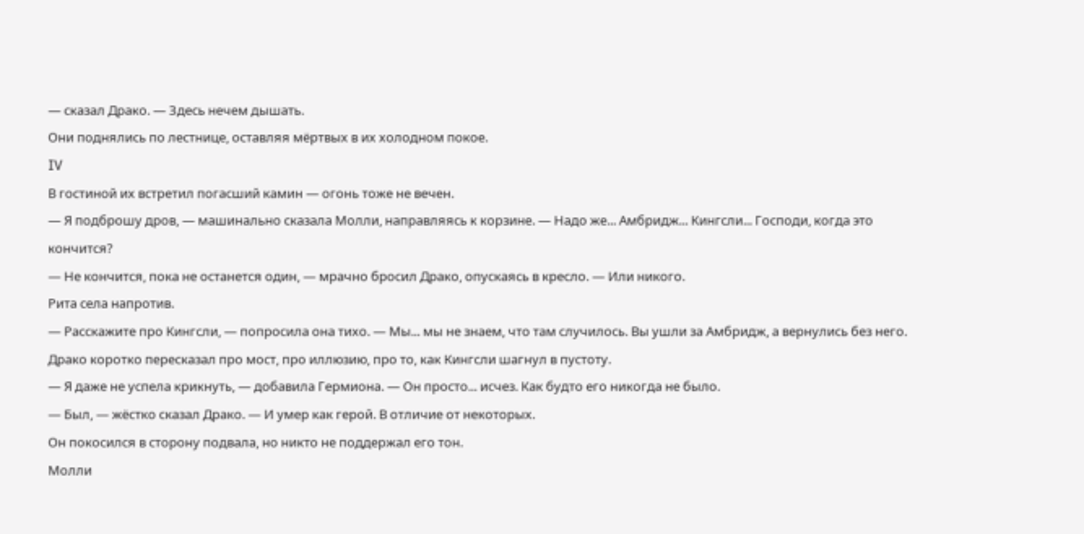— сказал Драко. — Здесь нечем дышать.
Они поднялись по лестнице, оставляя мёртвых в их холодном покое.
IV
В гостиной их встретил погасший камин — огонь тоже не вечен.
— Я подброшу дров, — машинально сказала Молли, направляясь к корзине. — Надо же... Амбридж... Кингсли... Господи, когда это кончится?
— Не кончится, пока не останется один, — мрачно бросил Драко, опускаясь в кресло. — Или никого.
Рита села напротив.
— Расскажите про Кингсли, — попросила она тихо. — Мы... мы не знаем, что там случилось. Вы ушли за Амбридж, а вернулись без него.
Драко коротко пересказал про мост, про иллюзию, про то, как Кингсли шагнул в пустоту.
— Я даже не успела крикнуть, — добавила Гермиона. — Он просто... исчез. Как будто его никогда не было.
— Был, — жёстко сказал Драко. — И умер как герой. В отличие от некоторых.
Он покосился в сторону подвала, но никто не поддержал его тон.
Молли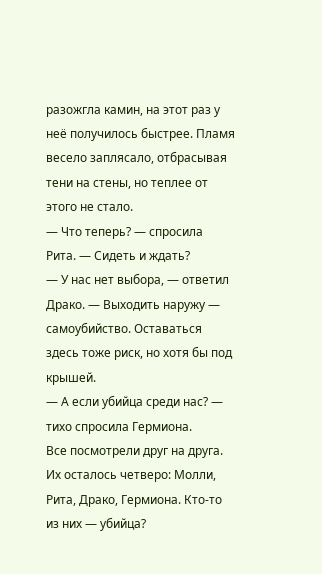разожгла камин, на этот раз у неё получилось быстрее. Пламя весело заплясало, отбрасывая тени на стены, но теплее от этого не стало.
— Что теперь? — спросила Рита. — Сидеть и ждать?
— У нас нет выбора, — ответил Драко. — Выходить наружу — самоубийство. Оставаться здесь тоже риск, но хотя бы под крышей.
— А если убийца среди нас? — тихо спросила Гермиона.
Все посмотрели друг на друга. Их осталось четверо: Молли, Рита, Драко, Гермиона. Кто-то из них — убийца?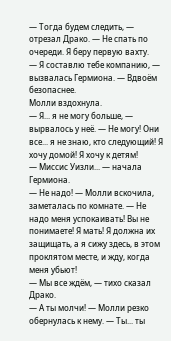— Тогда будем следить, — отрезал Драко. — Не спать по очереди. Я беру первую вахту.
— Я составлю тебе компанию, — вызвалась Гермиона. — Вдвоём безопаснее.
Молли вздохнула.
— Я... я не могу больше, — вырвалось у неё. — Не могу! Они все... я не знаю, кто следующий! Я хочу домой! Я хочу к детям!
— Миссис Уизли... — начала Гермиона.
— Не надо! — Молли вскочила, заметалась по комнате. — Не надо меня успокаивать! Вы не понимаете! Я мать! Я должна их защищать, а я сижу здесь, в этом проклятом месте, и жду, когда меня убьют!
— Мы все ждём, — тихо сказал Драко.
— А ты молчи! — Молли резко обернулась к нему. — Ты... ты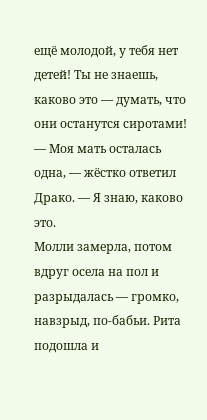ещё молодой, у тебя нет детей! Ты не знаешь, каково это — думать, что они останутся сиротами!
— Моя мать осталась одна, — жёстко ответил Драко. — Я знаю, каково это.
Молли замерла, потом вдруг осела на пол и разрыдалась — громко, навзрыд, по-бабьи. Рита подошла и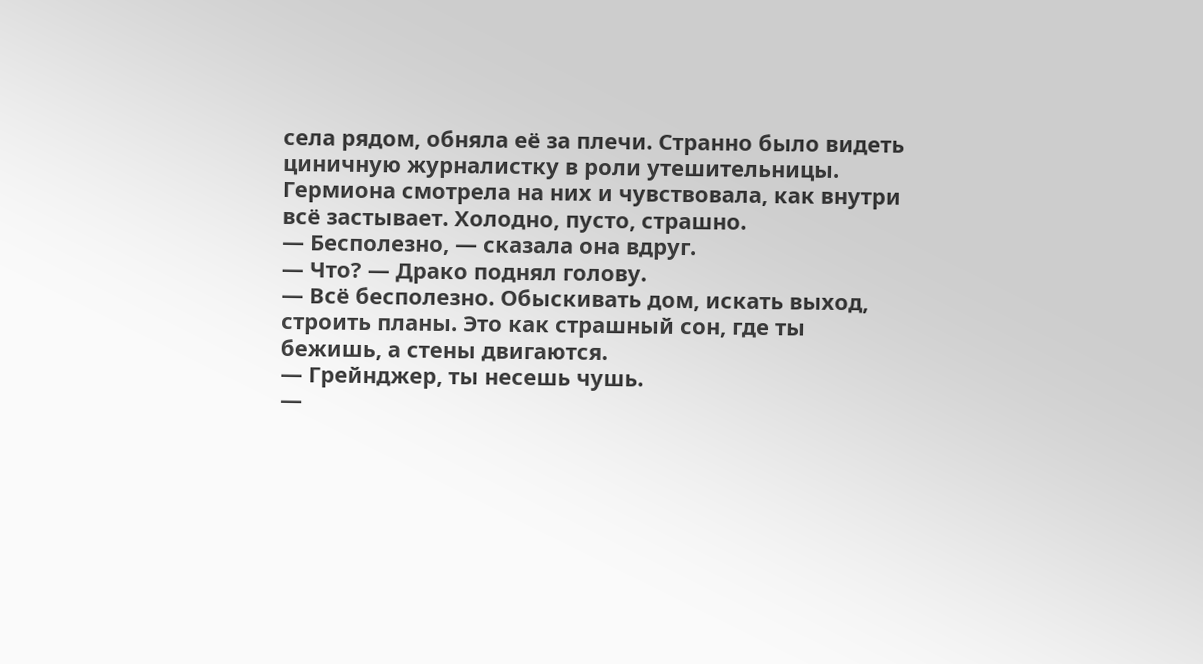села рядом, обняла её за плечи. Странно было видеть циничную журналистку в роли утешительницы.
Гермиона смотрела на них и чувствовала, как внутри всё застывает. Холодно, пусто, страшно.
— Бесполезно, — сказала она вдруг.
— Что? — Драко поднял голову.
— Всё бесполезно. Обыскивать дом, искать выход, строить планы. Это как страшный сон, где ты бежишь, а стены двигаются.
— Грейнджер, ты несешь чушь.
—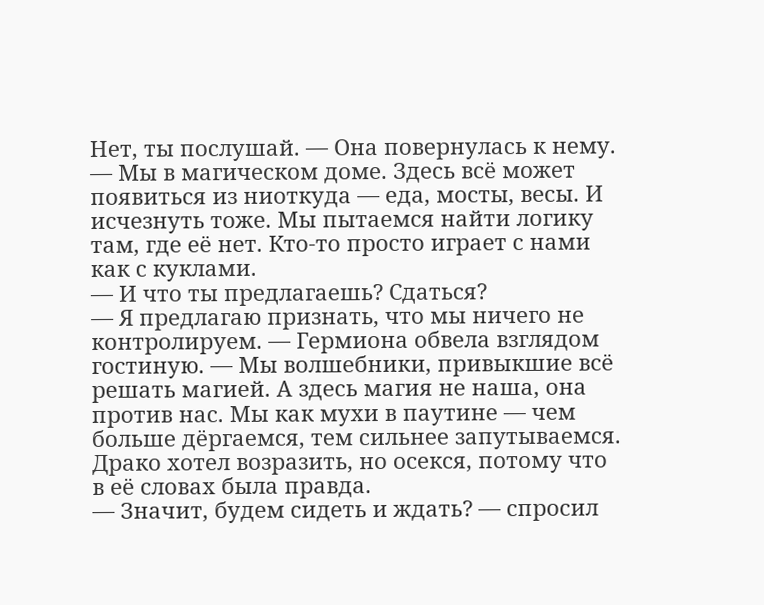Нет, ты послушай. — Она повернулась к нему. — Мы в магическом доме. Здесь всё может появиться из ниоткуда — еда, мосты, весы. И исчезнуть тоже. Мы пытаемся найти логику там, где её нет. Кто-то просто играет с нами как с куклами.
— И что ты предлагаешь? Сдаться?
— Я предлагаю признать, что мы ничего не контролируем. — Гермиона обвела взглядом гостиную. — Мы волшебники, привыкшие всё решать магией. А здесь магия не наша, она против нас. Мы как мухи в паутине — чем больше дёргаемся, тем сильнее запутываемся.
Драко хотел возразить, но осекся, потому что в её словах была правда.
— Значит, будем сидеть и ждать? — спросил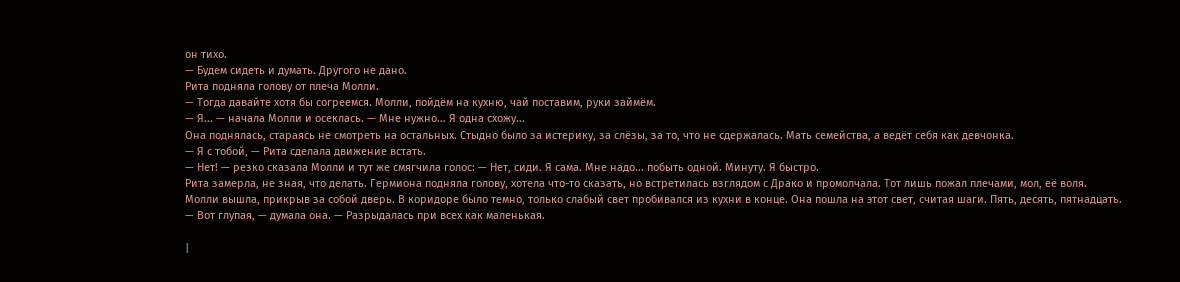он тихо.
— Будем сидеть и думать. Другого не дано.
Рита подняла голову от плеча Молли.
— Тогда давайте хотя бы согреемся. Молли, пойдём на кухню, чай поставим, руки займём.
— Я... — начала Молли и осеклась. — Мне нужно... Я одна схожу...
Она поднялась, стараясь не смотреть на остальных. Стыдно было за истерику, за слёзы, за то, что не сдержалась. Мать семейства, а ведёт себя как девчонка.
— Я с тобой, — Рита сделала движение встать.
— Нет! — резко сказала Молли и тут же смягчила голос: — Нет, сиди. Я сама. Мне надо... побыть одной. Минуту. Я быстро.
Рита замерла, не зная, что делать. Гермиона подняла голову, хотела что-то сказать, но встретилась взглядом с Драко и промолчала. Тот лишь пожал плечами, мол, её воля.
Молли вышла, прикрыв за собой дверь. В коридоре было темно, только слабый свет пробивался из кухни в конце. Она пошла на этот свет, считая шаги. Пять, десять, пятнадцать.
— Вот глупая, — думала она. — Разрыдалась при всех как маленькая.

|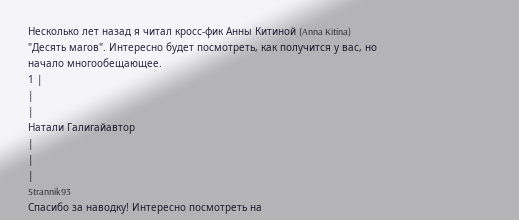Несколько лет назад я читал кросс-фик Анны Китиной (Anna Kitina) "Десять магов". Интересно будет посмотреть, как получится у вас, но начало многообещающее.
1 |
|
|
Натали Галигайавтор
|
|
|
Strannik93
Спасибо за наводку! Интересно посмотреть на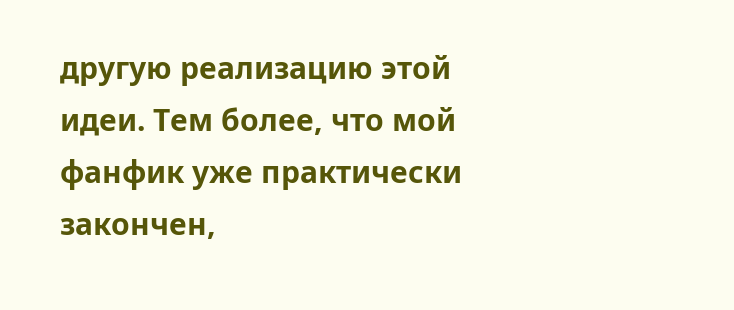другую реализацию этой идеи. Тем более, что мой фанфик уже практически закончен,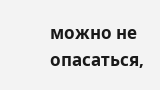можно не опасаться,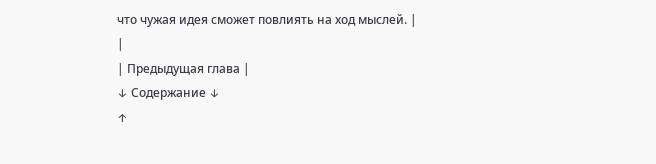что чужая идея сможет повлиять на ход мыслей. |
|
| Предыдущая глава |
↓ Содержание ↓
↑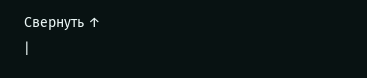Свернуть ↑
|